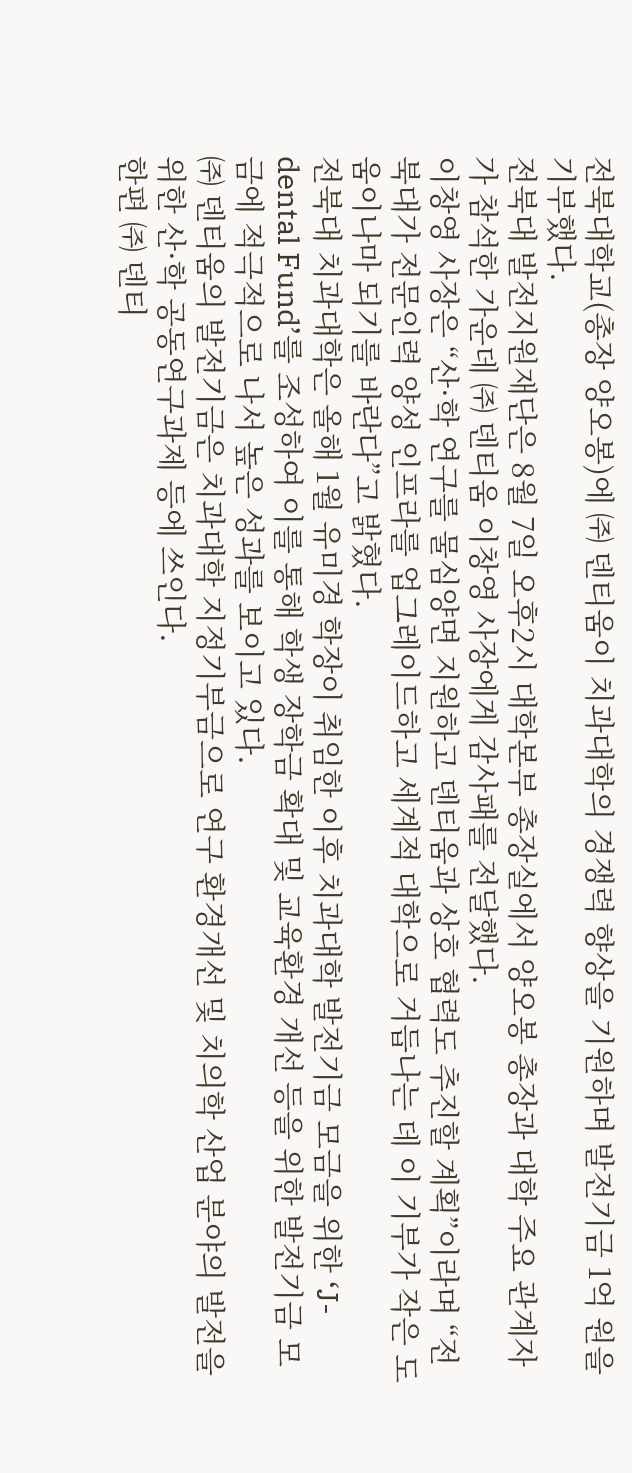전북대학교(총장 양오봉)에 ㈜ 덴티움이 치과대학의 경쟁력 향상을 기원하며 발전기금 1억 원을 기부했다.
전북대 발전지원재단은 8월 7일 오후2시 대학본부 총장실에서 양오봉 총장과 대학 주요 관계자가 참석한 가운데 ㈜ 덴티움 이창영 사장에게 감사패를 전달했다.
이창영 사장은 “산·학 연구를 물심양면 지원하고 덴티움과 상호 협력도 추진할 계획”이라며 “전북대가 전문인력 양성 인프라를 업그레이드하고 세계적 대학으로 거듭나는 데 이 기부가 작은 도움이나마 되기를 바란다”고 밝혔다.
전북대 치과대학은 올해 1월 유미경 학장이 취임한 이후 치과대학 발전기금 모금을 위한 ‘J-dental Fund’를 조성하여 이를 통해 학생 장학금 확대 및 교육환경 개선 등을 위한 발전기금 모금에 적극적으로 나서 높은 성과를 보이고 있다.
㈜ 덴티움의 발전기금은 치과대학 지정기부금으로 연구 환경개선 및 치의학 산업 분야의 발전을 위한 산·학 공동연구과제 등에 쓰인다.
한편 ㈜ 덴티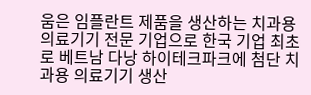움은 임플란트 제품을 생산하는 치과용 의료기기 전문 기업으로 한국 기업 최초로 베트남 다낭 하이테크파크에 첨단 치과용 의료기기 생산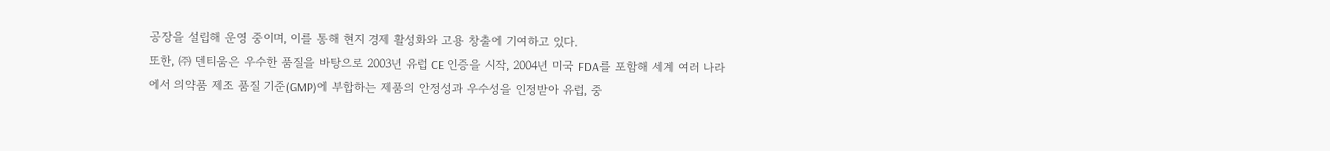공장을 설립해 운영 중이며, 이를 통해 현지 경제 활성화와 고용 창출에 기여하고 있다.
또한, ㈜ 덴티움은 우수한 품질을 바탕으로 2003년 유럽 CE 인증을 시작, 2004년 미국 FDA를 포함해 세계 여러 나라에서 의약품 제조 품질 기준(GMP)에 부합하는 제품의 안정성과 우수성을 인정받아 유럽, 중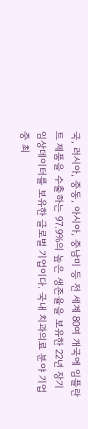국, 러시아, 중동, 아시아, 중남미 등 전 세계 80여 개국에 임플란트 제품을 수출하는 97.9%의 높은 생존율을 보유한 22년 장기 임상데이터를 보유한 글로벌 기업이다. 국내 치과의료 분야 기업 중 최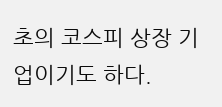초의 코스피 상장 기업이기도 하다.